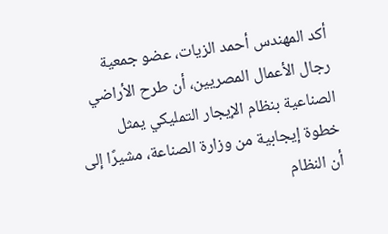أكد المهندس أحمد الزيات، عضو جمعية رجال الأعمال المصريين، أن طرح الأراضي الصناعية بنظام الإيجار التمليكي يمثل خطوة إيجابية من وزارة الصناعة، مشيرًا إلى أن النظام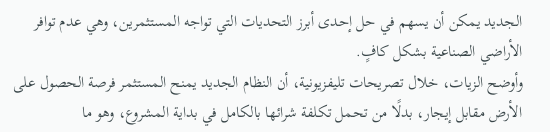الجديد يمكن أن يسهم في حل إحدى أبرز التحديات التي تواجه المستثمرين، وهي عدم توافر الأراضي الصناعية بشكل كافٍ.
وأوضح الزيات، خلال تصريحات تليفزيونية، أن النظام الجديد يمنح المستثمر فرصة الحصول على الأرض مقابل إيجار، بدلًا من تحمل تكلفة شرائها بالكامل في بداية المشروع، وهو ما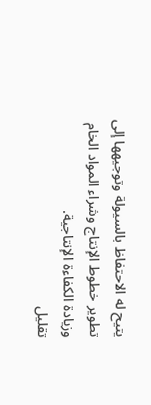يتيح له الاحتفاظ بالسيولة وتوجيهها إلى تطوير خطوط الإنتاج وشراء المواد الخام وزيادة الكفاءة الإنتاجية.
تقليل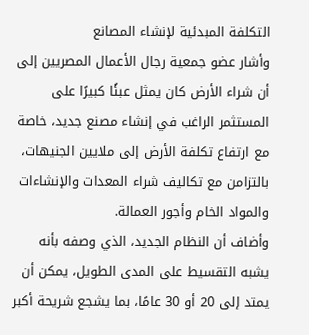التكلفة المبدئية لإنشاء المصانع
وأشار عضو جمعية رجال الأعمال المصريين إلى أن شراء الأرض كان يمثل عبئًا كبيرًا على المستثمر الراغب في إنشاء مصنع جديد، خاصة مع ارتفاع تكلفة الأرض إلى ملايين الجنيهات، بالتزامن مع تكاليف شراء المعدات والإنشاءات والمواد الخام وأجور العمالة.
وأضاف أن النظام الجديد، الذي وصفه بأنه يشبه التقسيط على المدى الطويل، يمكن أن يمتد إلى 20 أو 30 عامًا، بما يشجع شريحة أكبر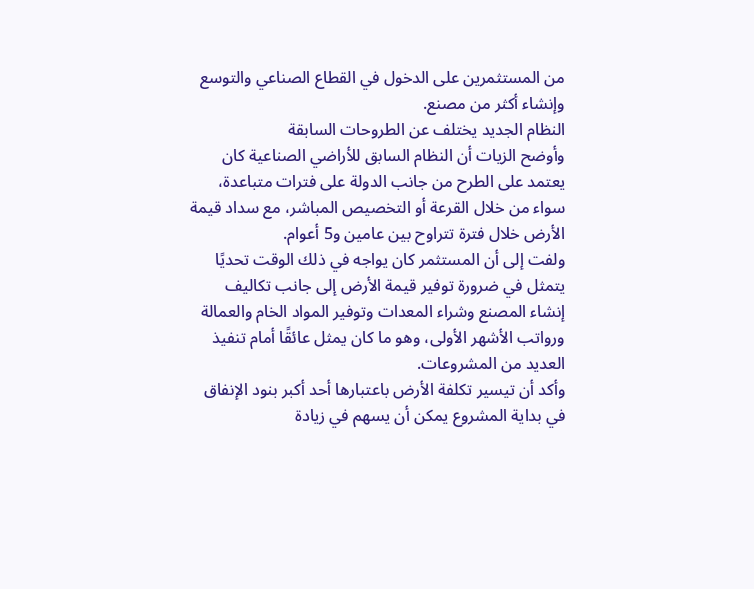من المستثمرين على الدخول في القطاع الصناعي والتوسع وإنشاء أكثر من مصنع.
النظام الجديد يختلف عن الطروحات السابقة
وأوضح الزيات أن النظام السابق للأراضي الصناعية كان يعتمد على الطرح من جانب الدولة على فترات متباعدة، سواء من خلال القرعة أو التخصيص المباشر، مع سداد قيمة الأرض خلال فترة تتراوح بين عامين و5 أعوام.
ولفت إلى أن المستثمر كان يواجه في ذلك الوقت تحديًا يتمثل في ضرورة توفير قيمة الأرض إلى جانب تكاليف إنشاء المصنع وشراء المعدات وتوفير المواد الخام والعمالة ورواتب الأشهر الأولى، وهو ما كان يمثل عائقًا أمام تنفيذ العديد من المشروعات.
وأكد أن تيسير تكلفة الأرض باعتبارها أحد أكبر بنود الإنفاق في بداية المشروع يمكن أن يسهم في زيادة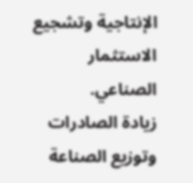الإنتاجية وتشجيع الاستثمار الصناعي.
زيادة الصادرات وتوزيع الصناعة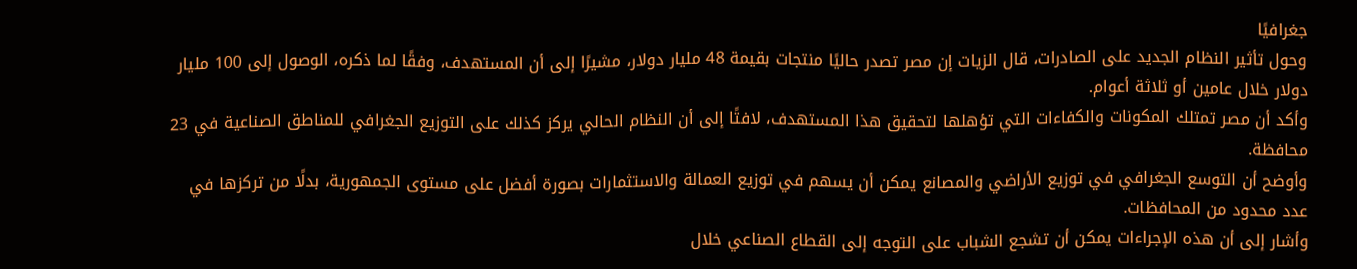جغرافيًا
وحول تأثير النظام الجديد على الصادرات، قال الزيات إن مصر تصدر حاليًا منتجات بقيمة 48 مليار دولار، مشيرًا إلى أن المستهدف، وفقًا لما ذكره، الوصول إلى 100 مليار دولار خلال عامين أو ثلاثة أعوام.
وأكد أن مصر تمتلك المكونات والكفاءات التي تؤهلها لتحقيق هذا المستهدف، لافتًا إلى أن النظام الحالي يركز كذلك على التوزيع الجغرافي للمناطق الصناعية في 23 محافظة.
وأوضح أن التوسع الجغرافي في توزيع الأراضي والمصانع يمكن أن يسهم في توزيع العمالة والاستثمارات بصورة أفضل على مستوى الجمهورية، بدلًا من تركزها في عدد محدود من المحافظات.
وأشار إلى أن هذه الإجراءات يمكن أن تشجع الشباب على التوجه إلى القطاع الصناعي خلال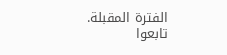الفترة المقبلة.
تابعوا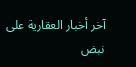آخر أخبار العقارية على نبض